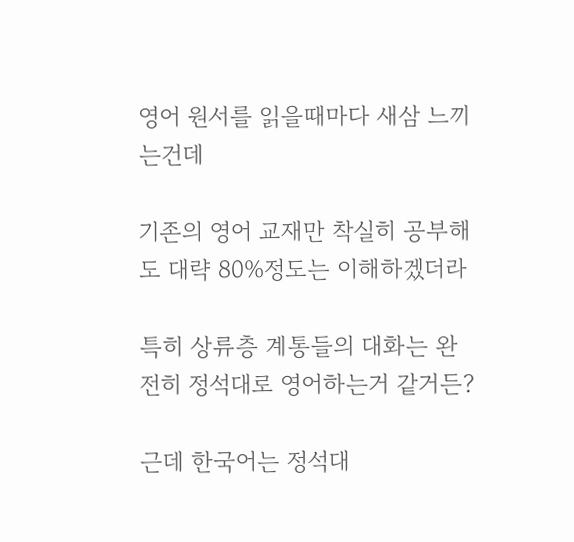영어 원서를 읽을때마다 새삼 느끼는건데

기존의 영어 교재만 착실히 공부해도 대략 80%정도는 이해하겠더라

특히 상류층 계통들의 대화는 완전히 정석대로 영어하는거 같거든?

근데 한국어는 정석대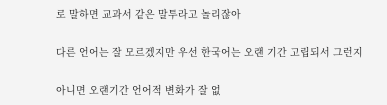로 말하면 교과서 같은 말투라고 놀리잖아

다른 언어는 잘 모르겠지만 우선 한국어는 오랜 기간 고립되서 그런지

아니면 오랜기간 언어적 변화가 잘 없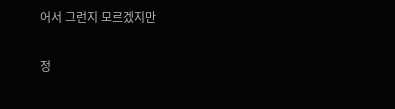어서 그런지 모르겠지만

정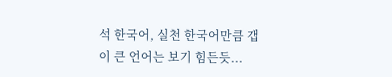석 한국어, 실천 한국어만큼 갭이 큰 언어는 보기 힘든듯...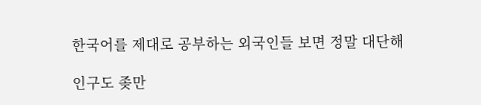한국어를 제대로 공부하는 외국인들 보면 정말 대단해

인구도 좆만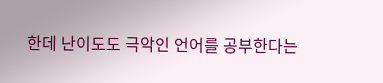한데 난이도도 극악인 언어를 공부한다는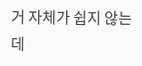거 자체가 쉽지 않는데